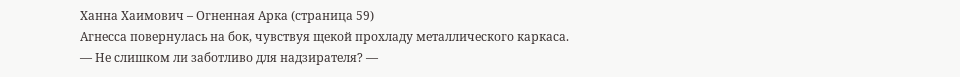Ханна Хаимович – Огненная Арка (страница 59)
Агнесса повернулась на бок, чувствуя щекой прохладу металлического каркаса.
— Не слишком ли заботливо для надзирателя? —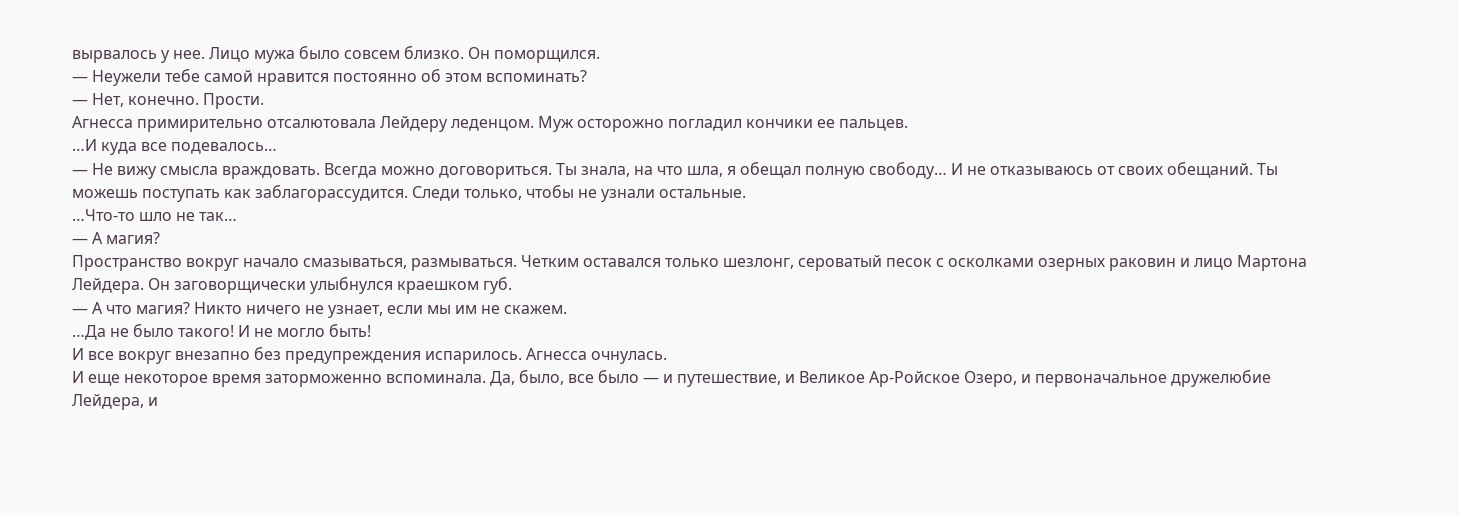вырвалось у нее. Лицо мужа было совсем близко. Он поморщился.
— Неужели тебе самой нравится постоянно об этом вспоминать?
— Нет, конечно. Прости.
Агнесса примирительно отсалютовала Лейдеру леденцом. Муж осторожно погладил кончики ее пальцев.
…И куда все подевалось…
— Не вижу смысла враждовать. Всегда можно договориться. Ты знала, на что шла, я обещал полную свободу… И не отказываюсь от своих обещаний. Ты можешь поступать как заблагорассудится. Следи только, чтобы не узнали остальные.
…Что-то шло не так…
— А магия?
Пространство вокруг начало смазываться, размываться. Четким оставался только шезлонг, сероватый песок с осколками озерных раковин и лицо Мартона Лейдера. Он заговорщически улыбнулся краешком губ.
— А что магия? Никто ничего не узнает, если мы им не скажем.
…Да не было такого! И не могло быть!
И все вокруг внезапно без предупреждения испарилось. Агнесса очнулась.
И еще некоторое время заторможенно вспоминала. Да, было, все было — и путешествие, и Великое Ар-Ройское Озеро, и первоначальное дружелюбие Лейдера, и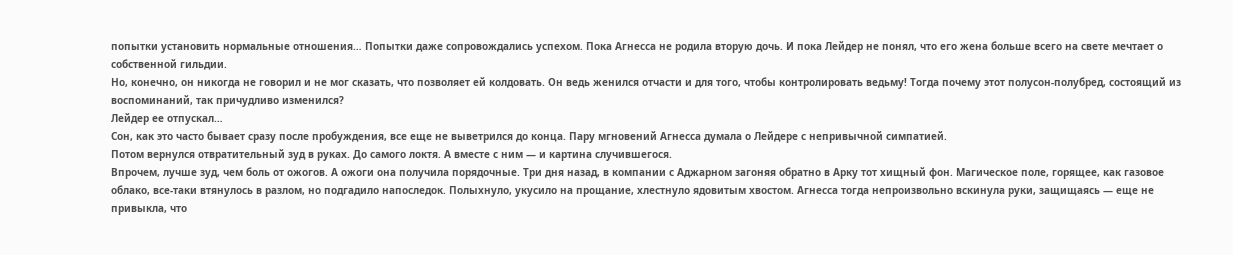попытки установить нормальные отношения… Попытки даже сопровождались успехом. Пока Агнесса не родила вторую дочь. И пока Лейдер не понял, что его жена больше всего на свете мечтает о собственной гильдии.
Но, конечно, он никогда не говорил и не мог сказать, что позволяет ей колдовать. Он ведь женился отчасти и для того, чтобы контролировать ведьму! Тогда почему этот полусон-полубред, состоящий из воспоминаний, так причудливо изменился?
Лейдер ее отпускал…
Сон, как это часто бывает сразу после пробуждения, все еще не выветрился до конца. Пару мгновений Агнесса думала о Лейдере с непривычной симпатией.
Потом вернулся отвратительный зуд в руках. До самого локтя. А вместе с ним — и картина случившегося.
Впрочем, лучше зуд, чем боль от ожогов. А ожоги она получила порядочные. Три дня назад, в компании с Аджарном загоняя обратно в Арку тот хищный фон. Магическое поле, горящее, как газовое облако, все-таки втянулось в разлом, но подгадило напоследок. Полыхнуло, укусило на прощание, хлестнуло ядовитым хвостом. Агнесса тогда непроизвольно вскинула руки, защищаясь — еще не привыкла, что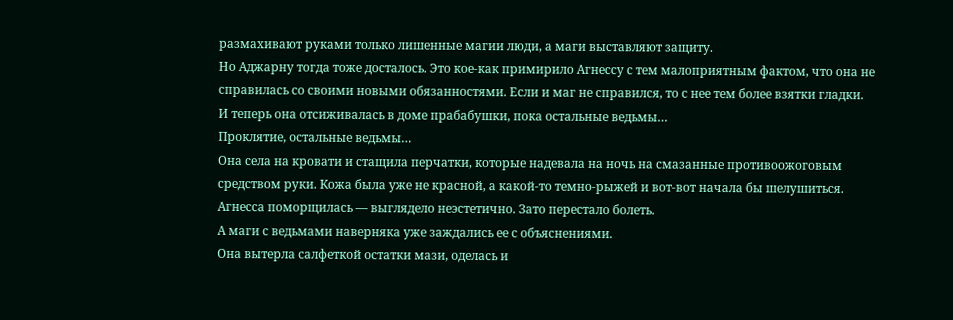размахивают руками только лишенные магии люди, а маги выставляют защиту.
Но Аджарну тогда тоже досталось. Это кое-как примирило Агнессу с тем малоприятным фактом, что она не справилась со своими новыми обязанностями. Если и маг не справился, то с нее тем более взятки гладки.
И теперь она отсиживалась в доме прабабушки, пока остальные ведьмы…
Проклятие, остальные ведьмы…
Она села на кровати и стащила перчатки, которые надевала на ночь на смазанные противоожоговым средством руки. Кожа была уже не красной, а какой-то темно-рыжей и вот-вот начала бы шелушиться. Агнесса поморщилась — выглядело неэстетично. Зато перестало болеть.
А маги с ведьмами наверняка уже заждались ее с объяснениями.
Она вытерла салфеткой остатки мази, оделась и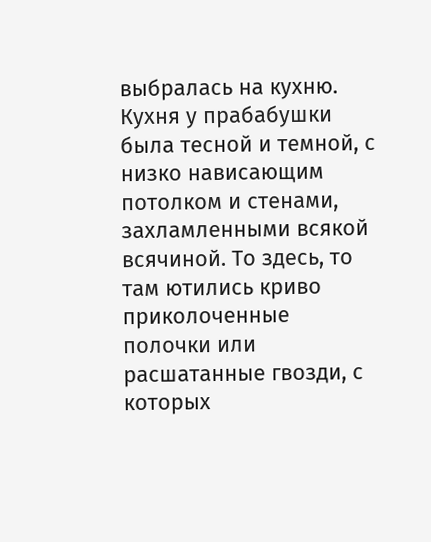выбралась на кухню. Кухня у прабабушки была тесной и темной, с низко нависающим потолком и стенами, захламленными всякой всячиной. То здесь, то там ютились криво приколоченные полочки или расшатанные гвозди, с которых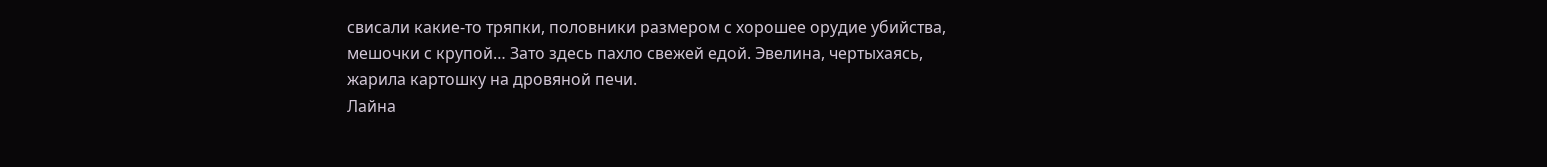свисали какие-то тряпки, половники размером с хорошее орудие убийства, мешочки с крупой… Зато здесь пахло свежей едой. Эвелина, чертыхаясь, жарила картошку на дровяной печи.
Лайна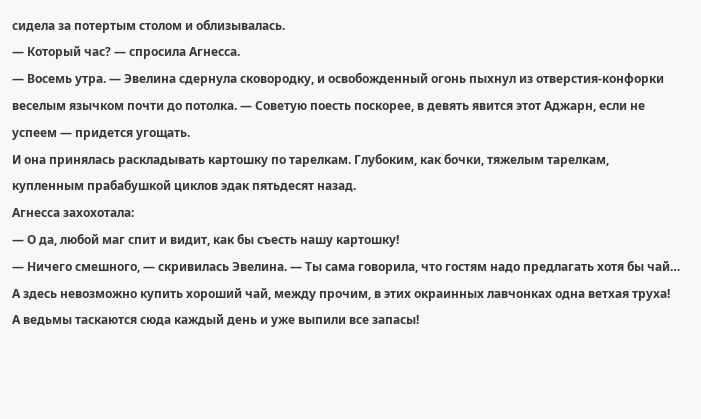сидела за потертым столом и облизывалась.
— Который час? — спросила Агнесса.
— Восемь утра. — Эвелина сдернула сковородку, и освобожденный огонь пыхнул из отверстия-конфорки веселым язычком почти до потолка. — Советую поесть поскорее, в девять явится этот Аджарн, если не успеем — придется угощать.
И она принялась раскладывать картошку по тарелкам. Глубоким, как бочки, тяжелым тарелкам, купленным прабабушкой циклов эдак пятьдесят назад.
Агнесса захохотала:
— О да, любой маг спит и видит, как бы съесть нашу картошку!
— Ничего смешного, — скривилась Эвелина. — Ты сама говорила, что гостям надо предлагать хотя бы чай… А здесь невозможно купить хороший чай, между прочим, в этих окраинных лавчонках одна ветхая труха! А ведьмы таскаются сюда каждый день и уже выпили все запасы!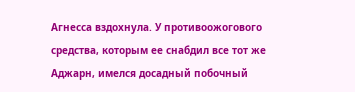Агнесса вздохнула. У противоожогового средства, которым ее снабдил все тот же Аджарн, имелся досадный побочный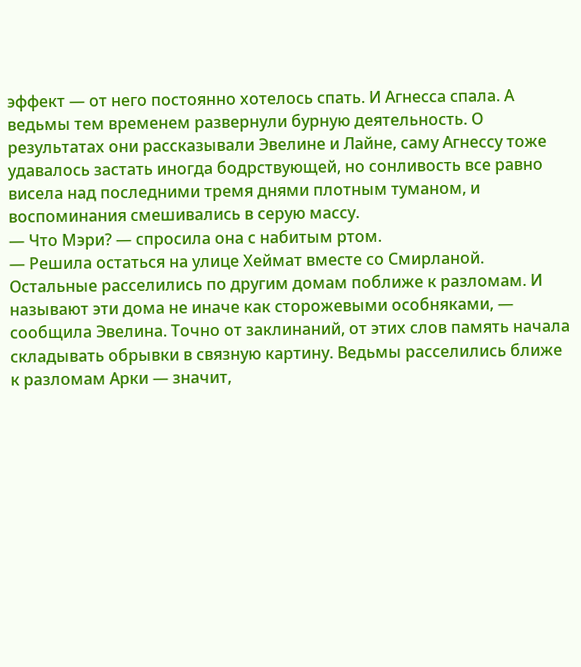эффект — от него постоянно хотелось спать. И Агнесса спала. А ведьмы тем временем развернули бурную деятельность. О результатах они рассказывали Эвелине и Лайне, саму Агнессу тоже удавалось застать иногда бодрствующей, но сонливость все равно висела над последними тремя днями плотным туманом, и воспоминания смешивались в серую массу.
— Что Мэри? — спросила она с набитым ртом.
— Решила остаться на улице Хеймат вместе со Смирланой. Остальные расселились по другим домам поближе к разломам. И называют эти дома не иначе как сторожевыми особняками, — сообщила Эвелина. Точно от заклинаний, от этих слов память начала складывать обрывки в связную картину. Ведьмы расселились ближе к разломам Арки — значит,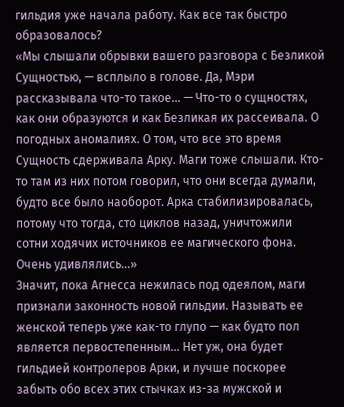гильдия уже начала работу. Как все так быстро образовалось?
«Мы слышали обрывки вашего разговора с Безликой Сущностью, — всплыло в голове. Да, Мэри рассказывала что-то такое… — Что-то о сущностях, как они образуются и как Безликая их рассеивала. О погодных аномалиях. О том, что все это время Сущность сдерживала Арку. Маги тоже слышали. Кто-то там из них потом говорил, что они всегда думали, будто все было наоборот. Арка стабилизировалась, потому что тогда, сто циклов назад, уничтожили сотни ходячих источников ее магического фона. Очень удивлялись…»
Значит, пока Агнесса нежилась под одеялом, маги признали законность новой гильдии. Называть ее женской теперь уже как-то глупо — как будто пол является первостепенным… Нет уж, она будет гильдией контролеров Арки, и лучше поскорее забыть обо всех этих стычках из-за мужской и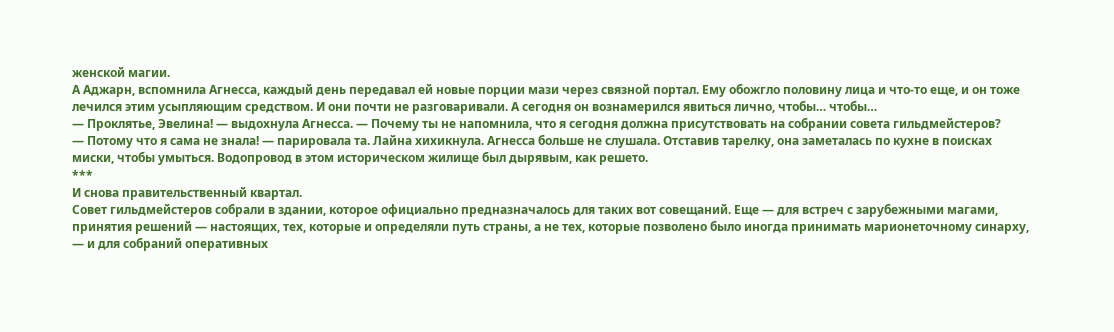женской магии.
А Аджарн, вспомнила Агнесса, каждый день передавал ей новые порции мази через связной портал. Ему обожгло половину лица и что-то еще, и он тоже лечился этим усыпляющим средством. И они почти не разговаривали. А сегодня он вознамерился явиться лично, чтобы… чтобы…
— Проклятье, Эвелина! — выдохнула Агнесса. — Почему ты не напомнила, что я сегодня должна присутствовать на собрании совета гильдмейстеров?
— Потому что я сама не знала! — парировала та. Лайна хихикнула. Агнесса больше не слушала. Отставив тарелку, она заметалась по кухне в поисках миски, чтобы умыться. Водопровод в этом историческом жилище был дырявым, как решето.
***
И снова правительственный квартал.
Совет гильдмейстеров собрали в здании, которое официально предназначалось для таких вот совещаний. Еще — для встреч с зарубежными магами, принятия решений — настоящих, тех, которые и определяли путь страны, а не тех, которые позволено было иногда принимать марионеточному синарху, — и для собраний оперативных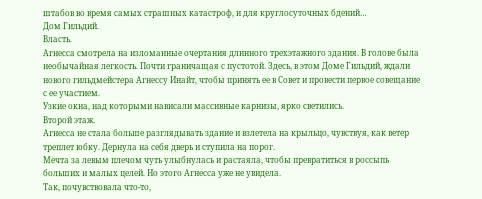штабов во время самых страшных катастроф, и для круглосуточных бдений…
Дом Гильдий.
Власть.
Агнесса смотрела на изломанные очертания длинного трехэтажного здания. В голове была необычайная легкость. Почти граничащая с пустотой. Здесь, в этом Доме Гильдий, ждали нового гильдмейстера Агнессу Инайт, чтобы принять ее в Совет и провести первое совещание с ее участием.
Узкие окна, над которыми нависали массивные карнизы, ярко светились.
Второй этаж.
Агнесса не стала больше разглядывать здание и взлетела на крыльцо, чувствуя, как ветер треплет юбку. Дернула на себя дверь и ступила на порог.
Мечта за левым плечом чуть улыбнулась и растаяла, чтобы превратиться в россыпь больших и малых целей. Но этого Агнесса уже не увидела.
Так, почувствовала что-то,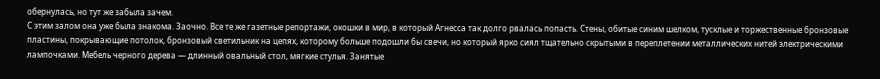обернулась, но тут же забыла зачем.
С этим залом она уже была знакома. Заочно. Все те же газетные репортажи, окошки в мир, в который Агнесса так долго рвалась попасть. Стены, обитые синим шелком, тусклые и торжественные бронзовые пластины, покрывающие потолок, бронзовый светильник на цепях, которому больше подошли бы свечи, но который ярко сиял тщательно скрытыми в переплетении металлических нитей электрическими лампочками. Мебель черного дерева — длинный овальный стол, мягкие стулья. Занятые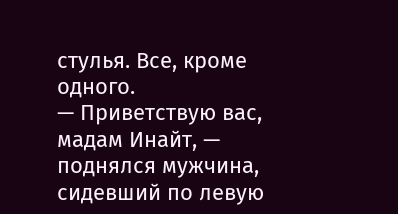стулья. Все, кроме одного.
— Приветствую вас, мадам Инайт, — поднялся мужчина, сидевший по левую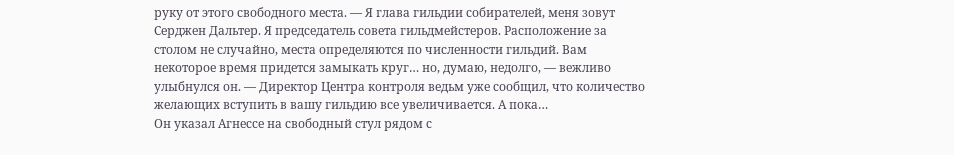руку от этого свободного места. — Я глава гильдии собирателей, меня зовут Серджен Дальтер. Я председатель совета гильдмейстеров. Расположение за столом не случайно, места определяются по численности гильдий. Вам некоторое время придется замыкать круг… но, думаю, недолго, — вежливо улыбнулся он. — Директор Центра контроля ведьм уже сообщил, что количество желающих вступить в вашу гильдию все увеличивается. А пока…
Он указал Агнессе на свободный стул рядом с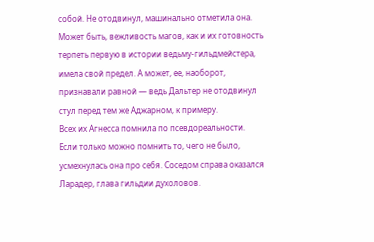собой. Не отодвинул, машинально отметила она. Может быть, вежливость магов, как и их готовность терпеть первую в истории ведьму-гильдмейстера, имела свой предел. А может, ее, наоборот, признавали равной — ведь Дальтер не отодвинул стул перед тем же Аджарном, к примеру.
Всех их Агнесса помнила по псевдореальности. Если только можно помнить то, чего не было, усмехнулась она про себя. Соседом справа оказался Ларадер, глава гильдии духоловов.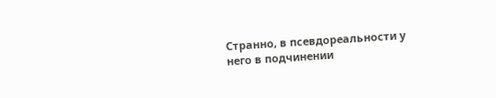Странно, в псевдореальности у него в подчинении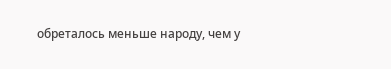обреталось меньше народу, чем у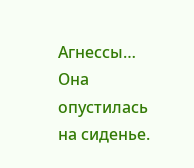Агнессы… Она опустилась на сиденье.